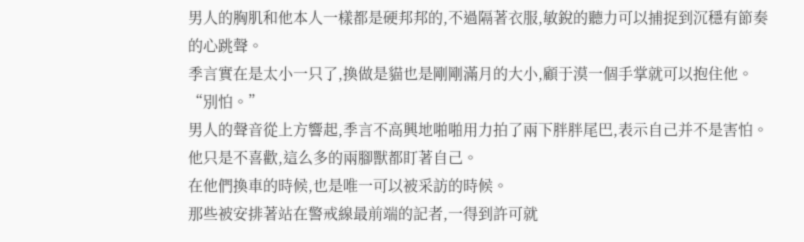男人的胸肌和他本人一樣都是硬邦邦的,不過隔著衣服,敏銳的聽力可以捕捉到沉穩有節奏的心跳聲。
季言實在是太小一只了,換做是貓也是剛剛滿月的大小,顧于漠一個手掌就可以抱住他。
“別怕。”
男人的聲音從上方響起,季言不高興地啪啪用力拍了兩下胖胖尾巴,表示自己并不是害怕。
他只是不喜歡,這么多的兩腳獸都盯著自己。
在他們換車的時候,也是唯一可以被采訪的時候。
那些被安排著站在警戒線最前端的記者,一得到許可就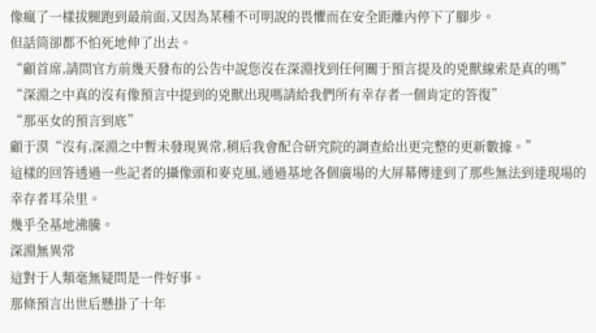像瘋了一樣拔腿跑到最前面,又因為某種不可明說的畏懼而在安全距離內停下了腳步。
但話筒卻都不怕死地伸了出去。
“顧首席,請問官方前幾天發布的公告中說您沒在深淵找到任何關于預言提及的兇獸線索是真的嗎”
“深淵之中真的沒有像預言中提到的兇獸出現嗎請給我們所有幸存者一個肯定的答復”
“那巫女的預言到底”
顧于漠“沒有,深淵之中暫未發現異常,稍后我會配合研究院的調查給出更完整的更新數據。”
這樣的回答透過一些記者的攝像頭和麥克風,通過基地各個廣場的大屏幕傳達到了那些無法到達現場的幸存者耳朵里。
幾乎全基地沸騰。
深淵無異常
這對于人類毫無疑問是一件好事。
那條預言出世后懸掛了十年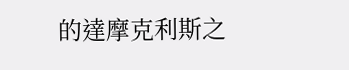的達摩克利斯之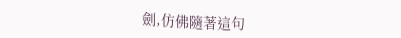劍,仿佛隨著這句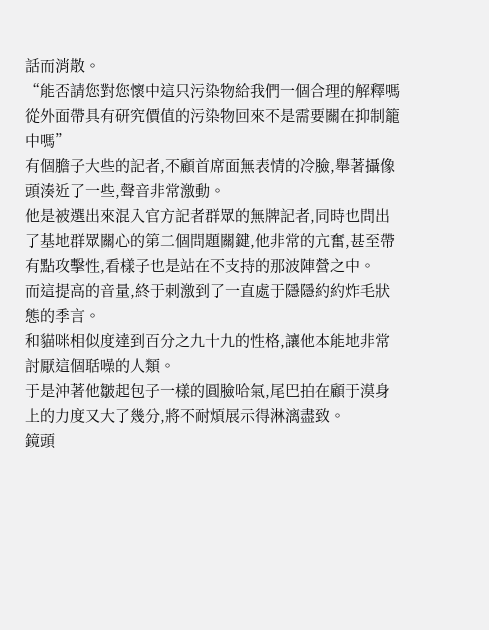話而消散。
“能否請您對您懷中這只污染物給我們一個合理的解釋嗎從外面帶具有研究價值的污染物回來不是需要關在抑制籠中嗎”
有個膽子大些的記者,不顧首席面無表情的冷臉,舉著攝像頭湊近了一些,聲音非常激動。
他是被選出來混入官方記者群眾的無牌記者,同時也問出了基地群眾關心的第二個問題關鍵,他非常的亢奮,甚至帶有點攻擊性,看樣子也是站在不支持的那波陣營之中。
而這提高的音量,終于刺激到了一直處于隱隱約約炸毛狀態的季言。
和貓咪相似度達到百分之九十九的性格,讓他本能地非常討厭這個聒噪的人類。
于是沖著他皺起包子一樣的圓臉哈氣,尾巴拍在顧于漠身上的力度又大了幾分,將不耐煩展示得淋漓盡致。
鏡頭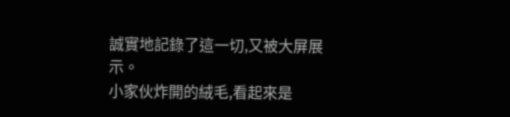誠實地記錄了這一切,又被大屏展示。
小家伙炸開的絨毛,看起來是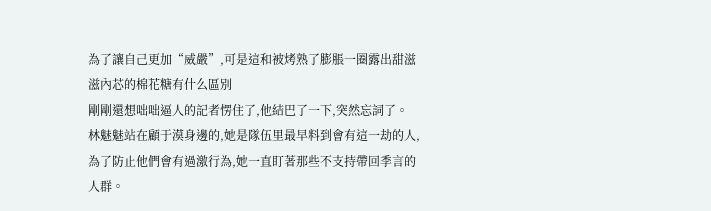為了讓自己更加“威嚴”,可是這和被烤熟了膨脹一圈露出甜滋滋內芯的棉花糖有什么區別
剛剛還想咄咄逼人的記者愣住了,他結巴了一下,突然忘詞了。
林魅魅站在顧于漠身邊的,她是隊伍里最早料到會有這一劫的人,為了防止他們會有過激行為,她一直盯著那些不支持帶回季言的人群。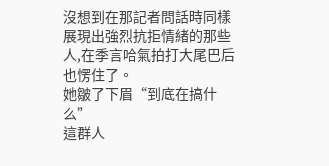沒想到在那記者問話時同樣展現出強烈抗拒情緒的那些人,在季言哈氣拍打大尾巴后也愣住了。
她皺了下眉“到底在搞什么”
這群人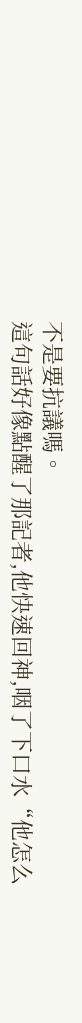不是要抗議嗎。
這句話好像點醒了那記者,他快速回神,咽了下口水“他怎么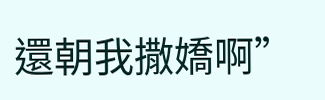還朝我撒嬌啊”